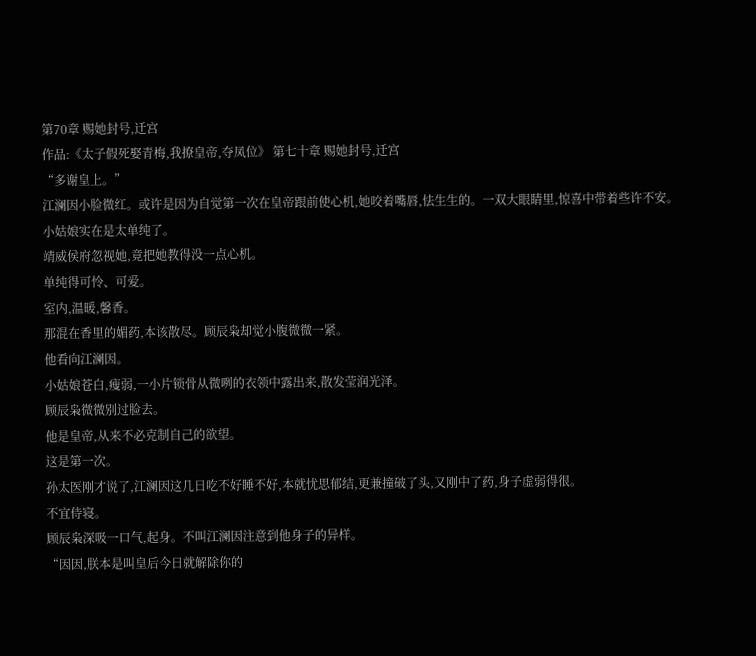第70章 赐她封号,迁宫
作品:《太子假死娶青梅,我撩皇帝,夺凤位》 第七十章 赐她封号,迁宫
“多谢皇上。”
江澜因小脸微红。或许是因为自觉第一次在皇帝跟前使心机,她咬着嘴唇,怯生生的。一双大眼睛里,惊喜中带着些许不安。
小姑娘实在是太单纯了。
靖威侯府忽视她,竟把她教得没一点心机。
单纯得可怜、可爱。
室内,温暖,馨香。
那混在香里的媚药,本该散尽。顾辰枭却觉小腹微微一紧。
他看向江澜因。
小姑娘苍白,瘦弱,一小片锁骨从微咧的衣领中露出来,散发莹润光泽。
顾辰枭微微别过脸去。
他是皇帝,从来不必克制自己的欲望。
这是第一次。
孙太医刚才说了,江澜因这几日吃不好睡不好,本就忧思郁结,更兼撞破了头,又刚中了药,身子虚弱得很。
不宜侍寝。
顾辰枭深吸一口气,起身。不叫江澜因注意到他身子的异样。
“因因,朕本是叫皇后今日就解除你的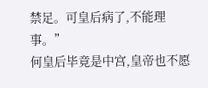禁足。可皇后病了,不能理事。”
何皇后毕竟是中宫,皇帝也不愿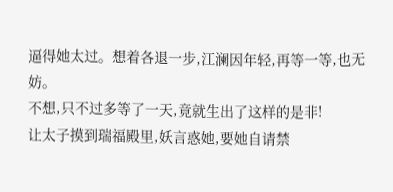逼得她太过。想着各退一步,江澜因年轻,再等一等,也无妨。
不想,只不过多等了一天,竟就生出了这样的是非!
让太子摸到瑞福殿里,妖言惑她,要她自请禁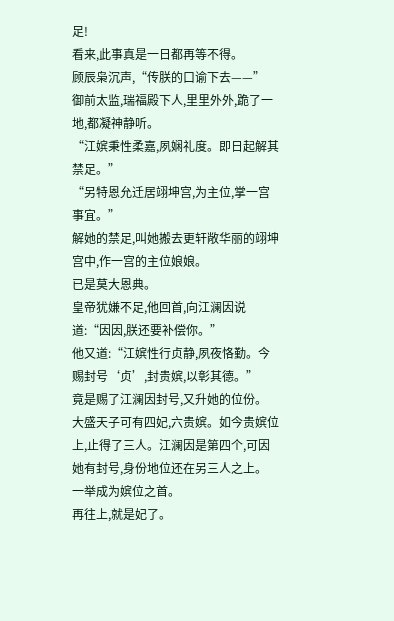足!
看来,此事真是一日都再等不得。
顾辰枭沉声,“传朕的口谕下去——”
御前太监,瑞福殿下人,里里外外,跪了一地,都凝神静听。
“江嫔秉性柔嘉,夙娴礼度。即日起解其禁足。”
“另特恩允迁居翊坤宫,为主位,掌一宫事宜。”
解她的禁足,叫她搬去更轩敞华丽的翊坤宫中,作一宫的主位娘娘。
已是莫大恩典。
皇帝犹嫌不足,他回首,向江澜因说道:“因因,朕还要补偿你。”
他又道:“江嫔性行贞静,夙夜恪勤。今赐封号‘贞’,封贵嫔,以彰其德。”
竟是赐了江澜因封号,又升她的位份。
大盛天子可有四妃,六贵嫔。如今贵嫔位上,止得了三人。江澜因是第四个,可因她有封号,身份地位还在另三人之上。
一举成为嫔位之首。
再往上,就是妃了。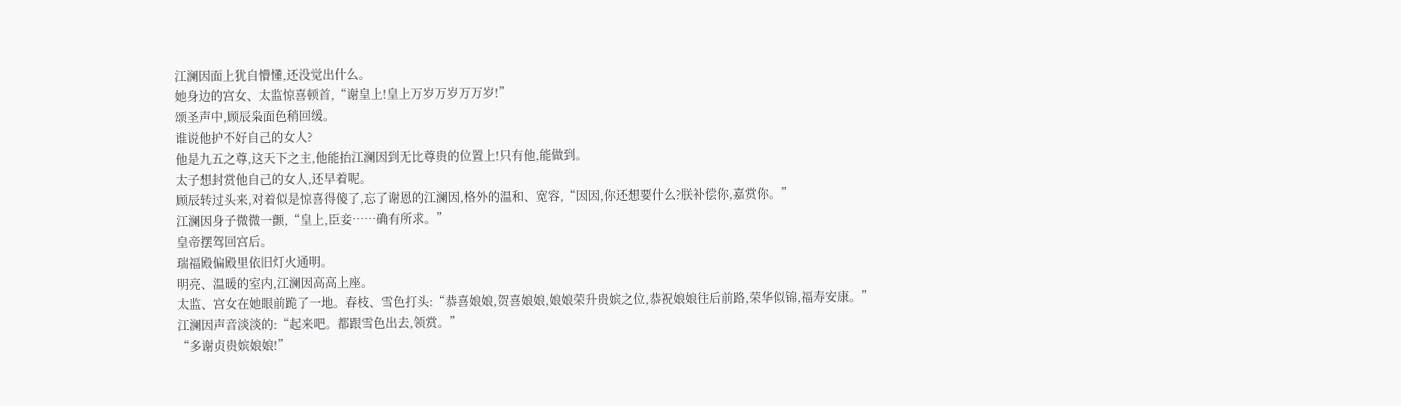江澜因面上犹自懵懂,还没觉出什么。
她身边的宫女、太监惊喜顿首,“谢皇上!皇上万岁万岁万万岁!”
颂圣声中,顾辰枭面色稍回缓。
谁说他护不好自己的女人?
他是九五之尊,这天下之主,他能抬江澜因到无比尊贵的位置上!只有他,能做到。
太子想封赏他自己的女人,还早着呢。
顾辰转过头来,对着似是惊喜得傻了,忘了谢恩的江澜因,格外的温和、宽容,“因因,你还想要什么?朕补偿你,嘉赏你。”
江澜因身子微微一颤,“皇上,臣妾……确有所求。”
皇帝摆驾回宫后。
瑞福殿偏殿里依旧灯火通明。
明亮、温暖的室内,江澜因高高上座。
太监、宫女在她眼前跪了一地。春枝、雪色打头:“恭喜娘娘,贺喜娘娘,娘娘荣升贵嫔之位,恭祝娘娘往后前路,荣华似锦,福寿安康。”
江澜因声音淡淡的:“起来吧。都跟雪色出去,领赏。”
“多谢贞贵嫔娘娘!”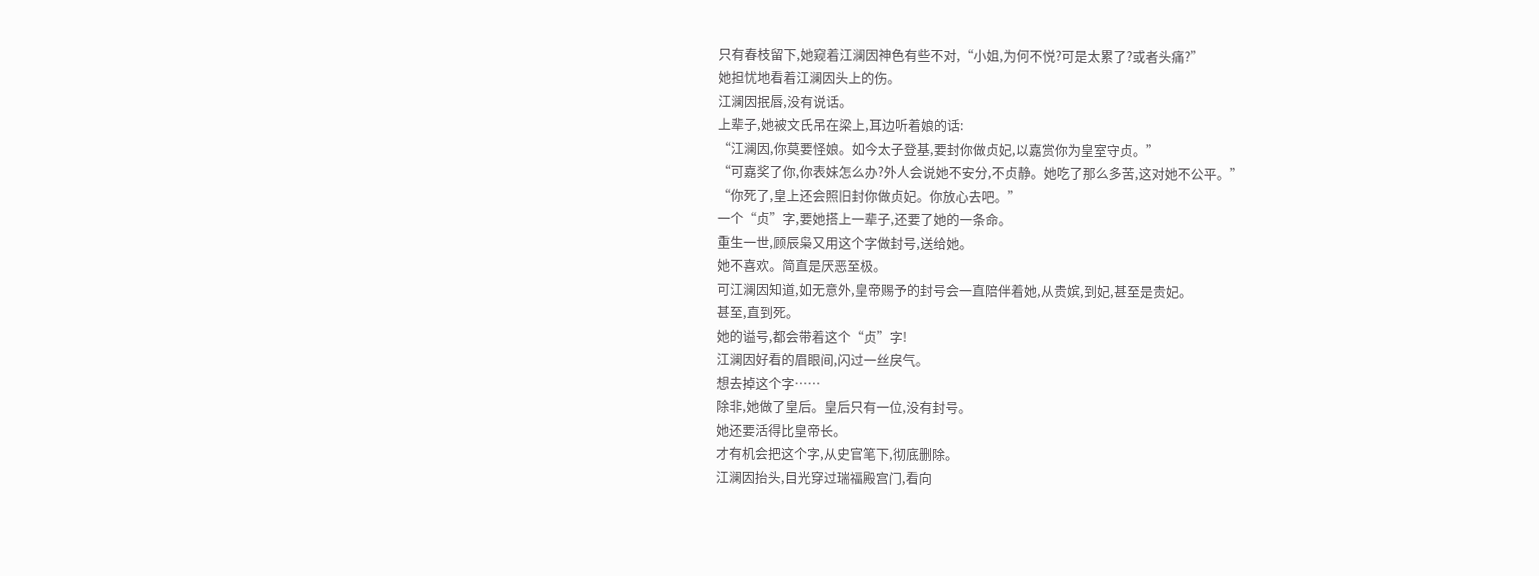只有春枝留下,她窥着江澜因神色有些不对,“小姐,为何不悦?可是太累了?或者头痛?”
她担忧地看着江澜因头上的伤。
江澜因抿唇,没有说话。
上辈子,她被文氏吊在梁上,耳边听着娘的话:
“江澜因,你莫要怪娘。如今太子登基,要封你做贞妃,以嘉赏你为皇室守贞。”
“可嘉奖了你,你表妹怎么办?外人会说她不安分,不贞静。她吃了那么多苦,这对她不公平。”
“你死了,皇上还会照旧封你做贞妃。你放心去吧。”
一个“贞”字,要她搭上一辈子,还要了她的一条命。
重生一世,顾辰枭又用这个字做封号,送给她。
她不喜欢。简直是厌恶至极。
可江澜因知道,如无意外,皇帝赐予的封号会一直陪伴着她,从贵嫔,到妃,甚至是贵妃。
甚至,直到死。
她的谥号,都会带着这个“贞”字!
江澜因好看的眉眼间,闪过一丝戾气。
想去掉这个字……
除非,她做了皇后。皇后只有一位,没有封号。
她还要活得比皇帝长。
才有机会把这个字,从史官笔下,彻底删除。
江澜因抬头,目光穿过瑞福殿宫门,看向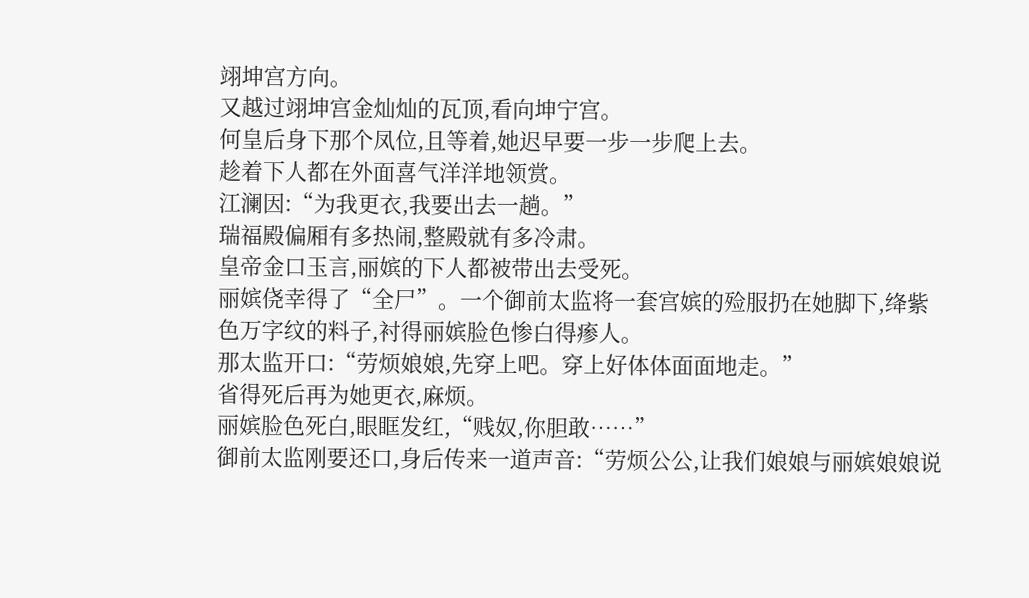翊坤宫方向。
又越过翊坤宫金灿灿的瓦顶,看向坤宁宫。
何皇后身下那个凤位,且等着,她迟早要一步一步爬上去。
趁着下人都在外面喜气洋洋地领赏。
江澜因:“为我更衣,我要出去一趟。”
瑞福殿偏厢有多热闹,整殿就有多冷肃。
皇帝金口玉言,丽嫔的下人都被带出去受死。
丽嫔侥幸得了“全尸”。一个御前太监将一套宫嫔的殓服扔在她脚下,绛紫色万字纹的料子,衬得丽嫔脸色惨白得瘆人。
那太监开口:“劳烦娘娘,先穿上吧。穿上好体体面面地走。”
省得死后再为她更衣,麻烦。
丽嫔脸色死白,眼眶发红,“贱奴,你胆敢……”
御前太监刚要还口,身后传来一道声音:“劳烦公公,让我们娘娘与丽嫔娘娘说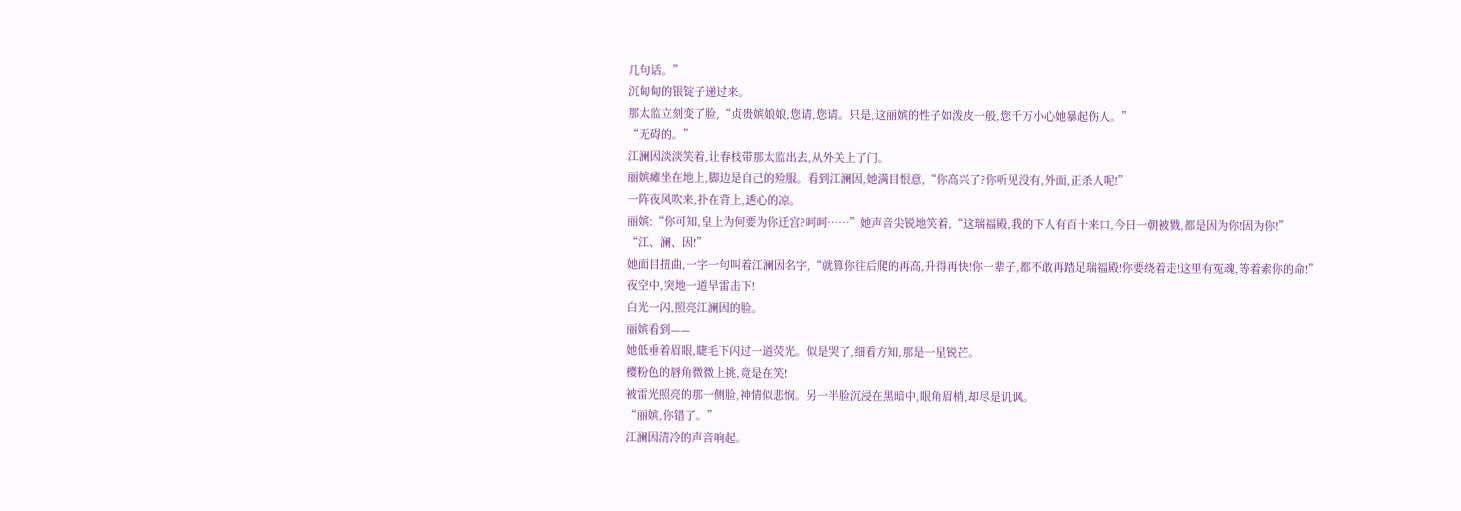几句话。”
沉甸甸的银锭子递过来。
那太监立刻变了脸,“贞贵嫔娘娘,您请,您请。只是,这丽嫔的性子如泼皮一般,您千万小心她暴起伤人。”
“无碍的。”
江澜因淡淡笑着,让春枝带那太监出去,从外关上了门。
丽嫔瘫坐在地上,脚边是自己的殓服。看到江澜因,她满目恨意,“你高兴了?你听见没有,外面,正杀人呢!”
一阵夜风吹来,扑在背上,透心的凉。
丽嫔:“你可知,皇上为何要为你迁宫?呵呵……”她声音尖锐地笑着,“这瑞福殿,我的下人有百十来口,今日一朝被戮,都是因为你!因为你!”
“江、澜、因!”
她面目扭曲,一字一句叫着江澜因名字,“就算你往后爬的再高,升得再快!你一辈子,都不敢再踏足瑞福殿!你要绕着走!这里有冤魂,等着索你的命!”
夜空中,突地一道旱雷击下!
白光一闪,照亮江澜因的脸。
丽嫔看到——
她低垂着眉眼,睫毛下闪过一道荧光。似是哭了,细看方知,那是一星锐芒。
樱粉色的唇角微微上挑,竟是在笑!
被雷光照亮的那一侧脸,神情似悲悯。另一半脸沉浸在黑暗中,眼角眉梢,却尽是讥讽。
“丽嫔,你错了。”
江澜因清冷的声音响起。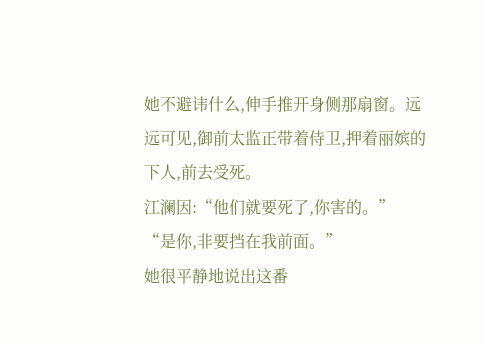她不避讳什么,伸手推开身侧那扇窗。远远可见,御前太监正带着侍卫,押着丽嫔的下人,前去受死。
江澜因:“他们就要死了,你害的。”
“是你,非要挡在我前面。”
她很平静地说出这番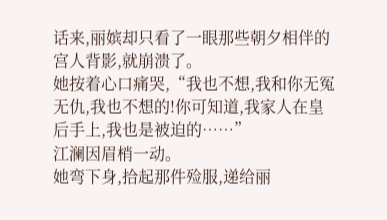话来,丽嫔却只看了一眼那些朝夕相伴的宫人背影,就崩溃了。
她按着心口痛哭,“我也不想,我和你无冤无仇,我也不想的!你可知道,我家人在皇后手上,我也是被迫的……”
江澜因眉梢一动。
她弯下身,拾起那件殓服,递给丽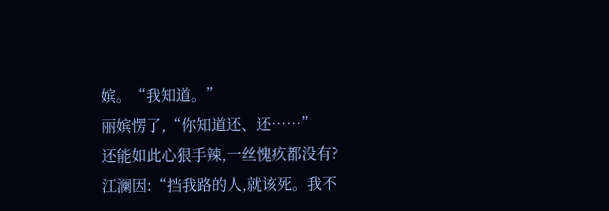嫔。“我知道。”
丽嫔愣了,“你知道还、还……”
还能如此心狠手辣,一丝愧疚都没有?
江澜因:“挡我路的人,就该死。我不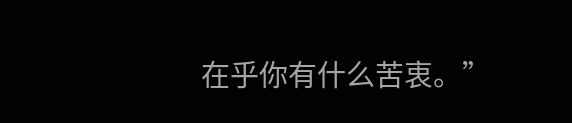在乎你有什么苦衷。”